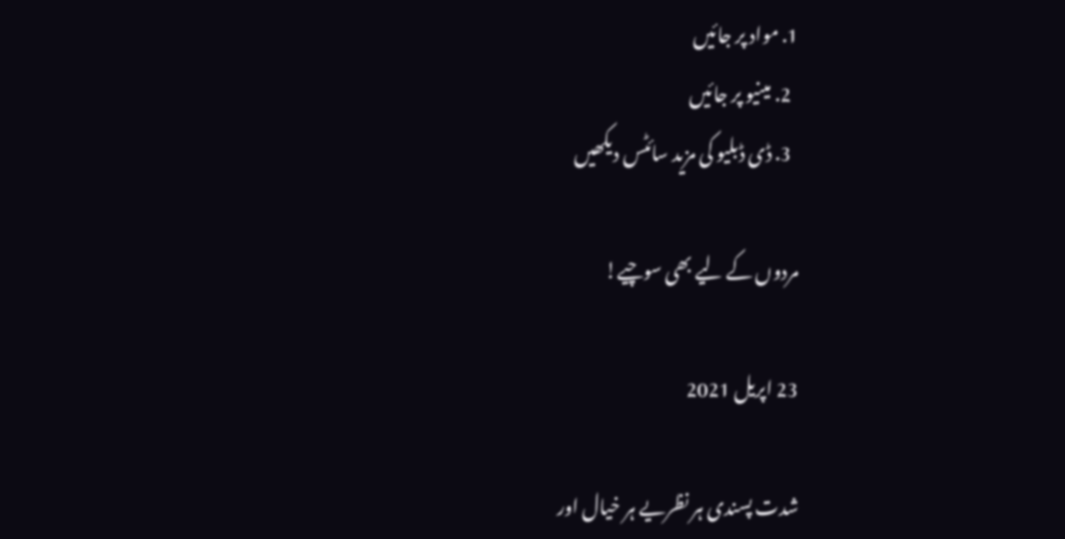1. مواد پر جائیں
  2. مینیو پر جائیں
  3. ڈی ڈبلیو کی مزید سائٹس دیکھیں

مردوں کے لیے بھی سوچیے!

23 اپریل 2021

شدت پسندی ہر نظریے ہر خیال اور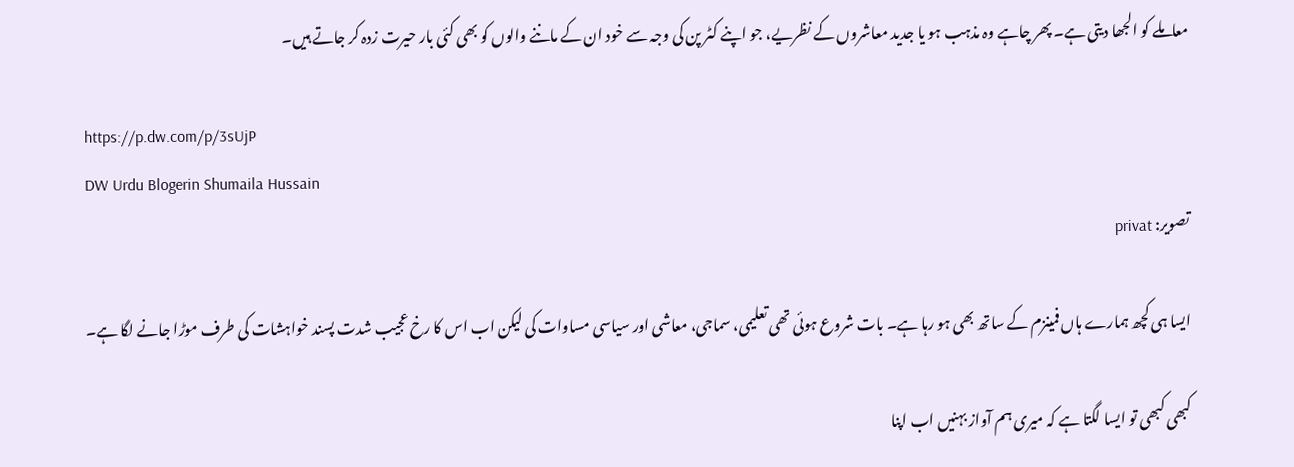معاملے کو الجھا دیتی ہے۔ پھر چاہے وہ مذہب ہو یا جدید معاشروں کے نظریے، جو اپنے کٹر پن کی وجہ سے خود ان کے ماننے والوں کو بھی کئی بار حیرت زدہ کر جاتے ہیں۔

https://p.dw.com/p/3sUjP
DW Urdu Blogerin Shumaila Hussain
تصویر: privat

ایسا ہی کچھ ہمارے ہاں فمینزم کے ساتھ بھی ہو رہا ہے۔ بات شروع ہوئی تھی تعلیمی، سماجی، معاشی اور سیاسی مساوات کی لیکن اب اس کا رخ عجیب شدت پسند خواہشات کی طرف موڑا جانے لگا ہے۔

کبھی کبھی تو ایسا لگتا ہے کہ میری ہم آواز بہنیں اب اپنا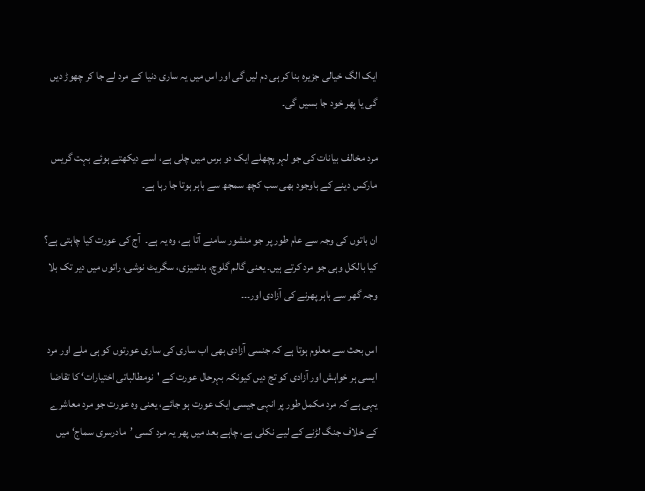ایک الگ خیالی جزیرہ بنا کر ہی دم لیں گی اور اس میں یہ ساری دنیا کے مرد لے جا کر چھوڑ دیں گی یا پھر خود جا بسیں گی۔

مرد مخالف بیانات کی جو لہر پچھلے ایک دو برس میں چلی ہے، اسے دیکھتے ہوئے بہت گریس مارکس دینے کے باوجود بھی سب کچھ سمجھ سے باہر ہوتا جا رہا ہے۔

ان باتوں کی وجہ سے عام طور پر جو منشور سامنے آتا ہے، وہ یہ ہے۔  آج کی عورت کیا چاہتی ہے؟ کیا بالکل وہی جو مرد کرتے ہیں۔ یعنی گالم گلوچ، بدتمیزی، سگریٹ نوشی، راتوں میں دیر تک بلا وجہ گھر سے باہر پھرنے کی آزادی اور۔۔۔

اس بحث سے معلوم ہوتا ہے کہ جنسی آزادی بھی اب ساری کی ساری عورتوں کو ہی ملے اور مرد ایسی ہر خواہش اور آزادی کو تج دیں کیونکہ بہرحال عورت کے 'نومطالباتی اختیارات‘ کا تقاضا یہی ہے کہ مرد مکمل طور پر انہی جیسی ایک عورت ہو جائے، یعنی وہ عورت جو مرد معاشرے کے خلاف جنگ لڑنے کے لیے نکلی ہے، چاہے بعد میں پھر یہ مرد کسی ’مادرسری سماج‘ میں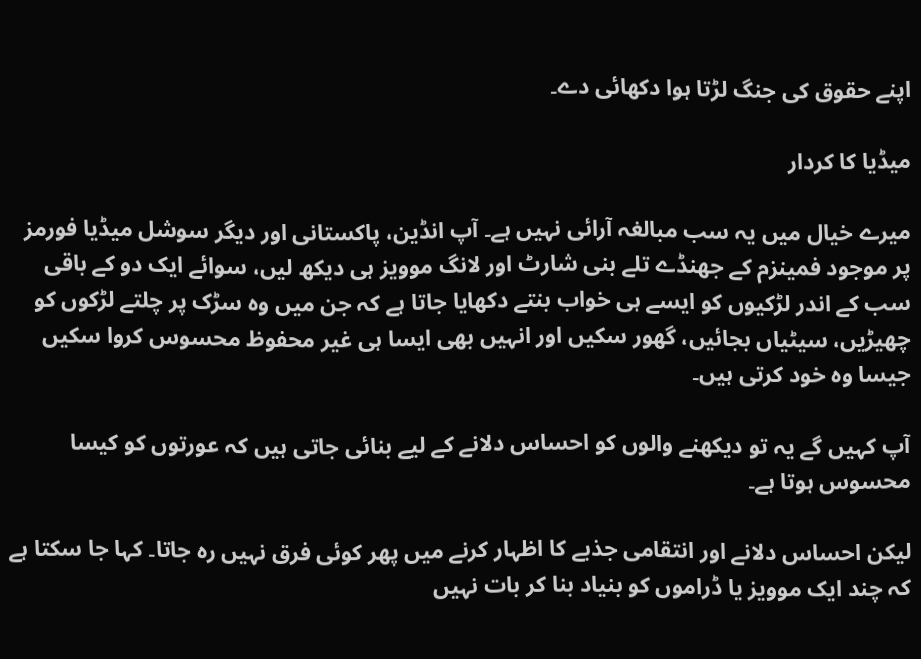اپنے حقوق کی جنگ لڑتا ہوا دکھائی دے۔

میڈیا کا کردار

میرے خیال میں یہ سب مبالغہ آرائی نہیں ہے۔ آپ انڈین، پاکستانی اور دیگر سوشل میڈیا فورمز پر موجود فمینزم کے جھنڈے تلے بنی شارٹ اور لانگ موویز ہی دیکھ لیں، سوائے ایک دو کے باقی سب کے اندر لڑکیوں کو ایسے ہی خواب بنتے دکھایا جاتا ہے کہ جن میں وہ سڑک پر چلتے لڑکوں کو چھیڑیں، سیٹیاں بجائیں، گھور سکیں اور انہیں بھی ایسا ہی غیر محفوظ محسوس کروا سکیں جیسا وہ خود کرتی ہیں۔

آپ کہیں گے یہ تو دیکھنے والوں کو احساس دلانے کے لیے بنائی جاتی ہیں کہ عورتوں کو کیسا محسوس ہوتا ہے۔

لیکن احساس دلانے اور انتقامی جذبے کا اظہار کرنے میں پھر کوئی فرق نہیں رہ جاتا۔ کہا جا سکتا ہے کہ چند ایک موویز یا ڈراموں کو بنیاد بنا کر بات نہیں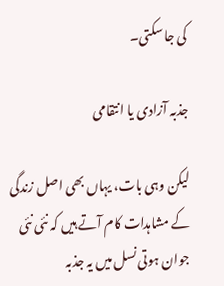کی جا سکتی۔

جذبہ آزادی یا انتقامی

لیکن وہی بات، یہاں بھی اصل زندگی کے مشاہدات کام آتے ہیں کہ نئی نئی جوان ہوتی نسل میں یہ جذبہ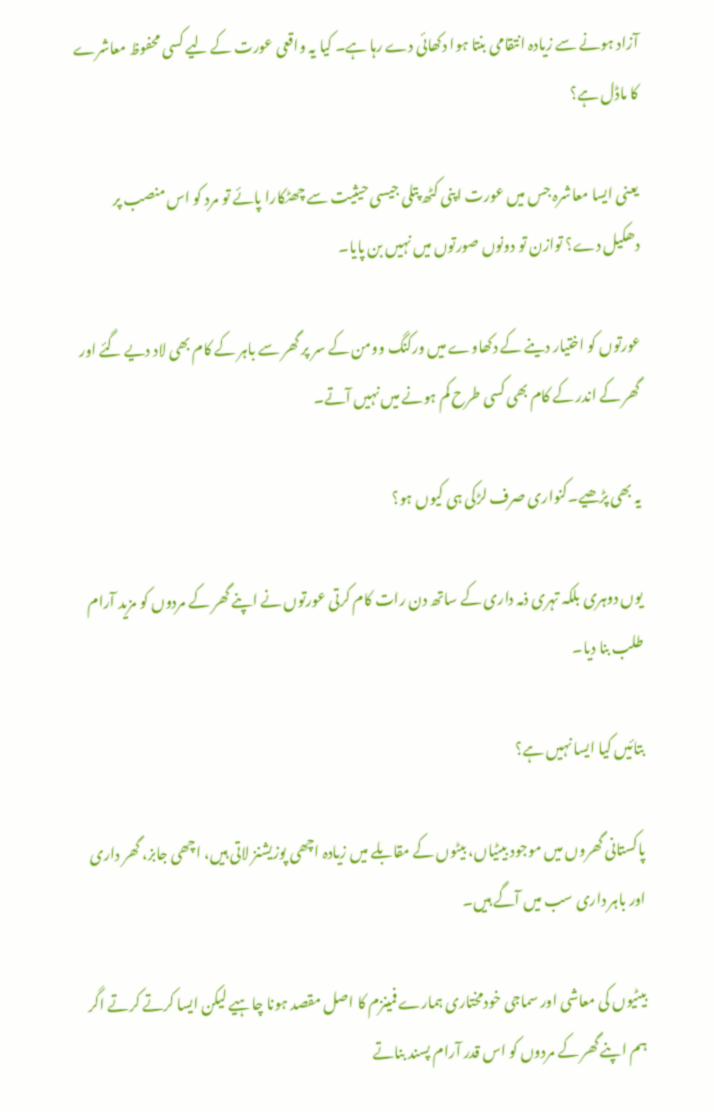آزاد ہونے سے زیادہ انتقامی بنتا ہوا دکھائی دے رہا ہے۔ کیا یہ واقعی عورت کے لیے کسی محفوظ معاشرے کا ماڈل ہے؟

یعنی ایسا معاشرہ جس میں عورت اپنی کٹھ پتلی جیسی حیثیت سے چھٹکارا پائے تو مرد کو اس منصب پر دھکیل دے؟ توازن تو دونوں صورتوں میں نہیں بن پایا۔

عورتوں کو اختیار دینے کے دکھاوے میں ورکنگ وومن کے سر پر گھر سے باہر کے کام بھی لاد دیے گئے اور گھر کے اندر کے کام بھی کسی طرح کم ہونے میں نہیں آتے۔

یہ بھی پڑھیے۔کنواری صرف لڑکی ہی کیوں ہو؟

یوں دوہری بلکہ تہری ذمہ داری کے ساتھ دن رات کام کرتی عورتوں نے اپنے گھر کے مردوں کو مزید آرام طلب بنا دیا۔

بتائیں کیا ایسا نہیں ہے؟

پاکستانی گھروں میں موجود بیٹیاں، بیٹوں کے مقابلے میں زیادہ اچھی پوزیشنز لاتی ہیں، اچھی جابز، گھر داری اور باہر داری سب میں آگے ہیں۔

بیٹیوں کی معاشی اور سماجی خودمختاری ہمارے فمینزم کا اصل مقصد ہونا چاہیے لیکن ایسا کرتے کرتے اگر ہم اپنے گھر کے مردوں کو اس قدر آرام پسند بناتے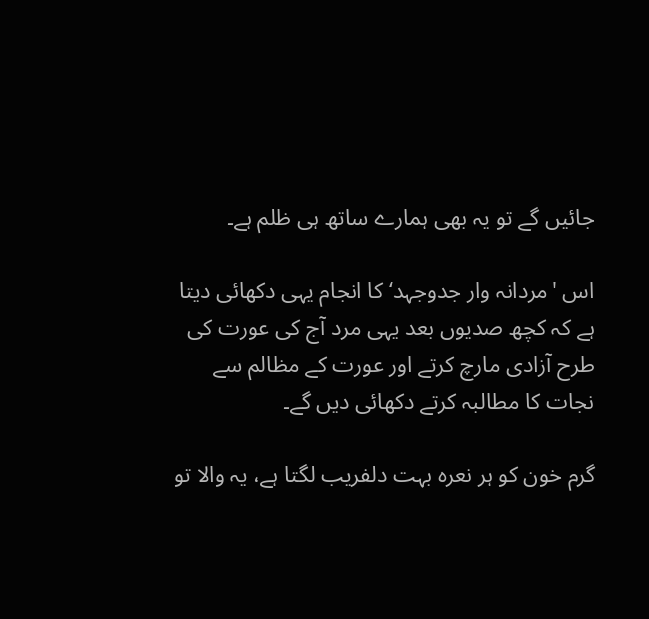جائیں گے تو یہ بھی ہمارے ساتھ ہی ظلم ہے۔

اس 'مردانہ وار جدوجہد‘ کا انجام یہی دکھائی دیتا ہے کہ کچھ صدیوں بعد یہی مرد آج کی عورت کی طرح آزادی مارچ کرتے اور عورت کے مظالم سے نجات کا مطالبہ کرتے دکھائی دیں گے۔

گرم خون کو ہر نعرہ بہت دلفریب لگتا ہے، یہ والا تو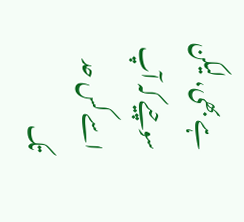ہے بھی، لیکن سوچیے کہ آپ اسے کس حد تک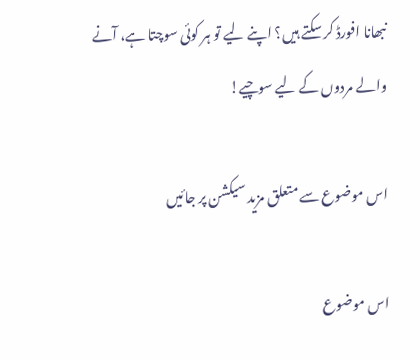نبھانا افورڈ کر سکتے ہیں؟ اپنے لیے تو ہر کوئی سوچتا ہے، آنے والے مردوں کے لیے سوچیے!

اس موضوع سے متعلق مزید سیکشن پر جائیں

اس موضوع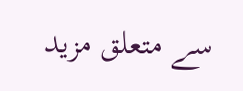سے متعلق مزید